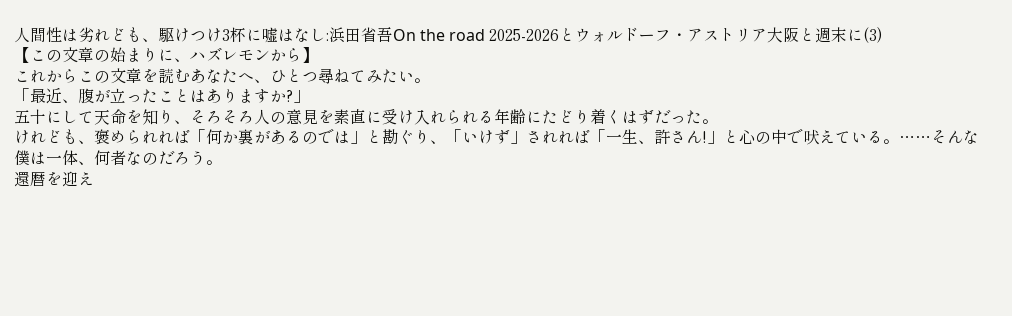人間性は劣れども、駆けつけ3杯に嘘はなし:浜田省吾On the road 2025-2026とウォルドーフ・アストリア大阪と週末に(3)
【この文章の始まりに、ハズレモンから】
これからこの文章を読むあなたへ、ひとつ尋ねてみたい。
「最近、腹が立ったことはありますか?」
五十にして天命を知り、そろそろ人の意見を素直に受け入れられる年齢にたどり着くはずだった。
けれども、褒められれば「何か裏があるのでは」と勘ぐり、「いけず」されれば「一生、許さん!」と心の中で吠えている。……そんな僕は一体、何者なのだろう。
還暦を迎え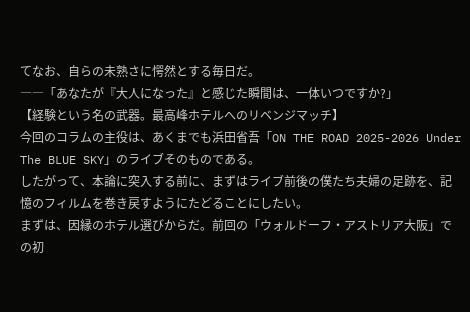てなお、自らの未熟さに愕然とする毎日だ。
――「あなたが『大人になった』と感じた瞬間は、一体いつですか?」
【経験という名の武器。最高峰ホテルへのリベンジマッチ】
今回のコラムの主役は、あくまでも浜田省吾「ON THE ROAD 2025-2026 Under The BLUE SKY」のライブそのものである。
したがって、本論に突入する前に、まずはライブ前後の僕たち夫婦の足跡を、記憶のフィルムを巻き戻すようにたどることにしたい。
まずは、因縁のホテル選びからだ。前回の「ウォルドーフ・アストリア大阪」での初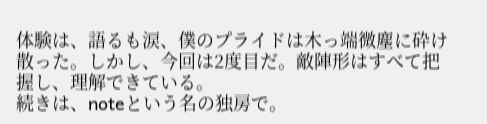体験は、語るも涙、僕のプライドは木っ端微塵に砕け散った。しかし、今回は2度目だ。敵陣形はすべて把握し、理解できている。
続きは、noteという名の独房で。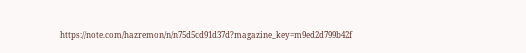https://note.com/hazremon/n/n75d5cd91d37d?magazine_key=m9ed2d799b42f